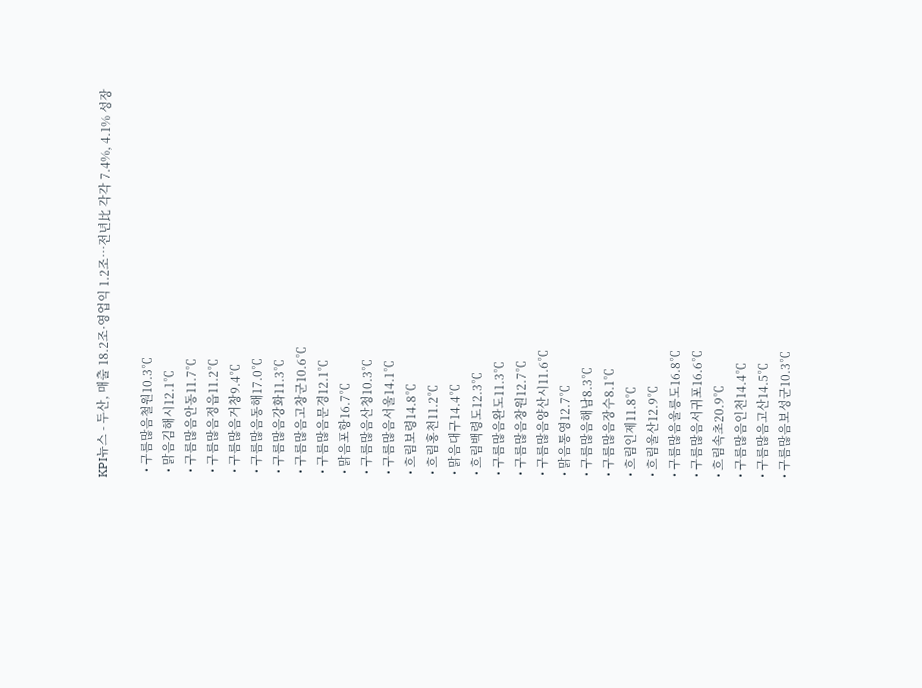KPI뉴스 - 두산, 매출 18.2조·영업익 1.2조…전년比 각각 7.4%, 4.1% 성장

  • 구름많음철원10.3℃
  • 맑음김해시12.1℃
  • 구름많음안동11.7℃
  • 구름많음정읍11.2℃
  • 구름많음거창9.4℃
  • 구름많음동해17.0℃
  • 구름많음강화11.3℃
  • 구름많음고창군10.6℃
  • 구름많음문경12.1℃
  • 맑음포항16.7℃
  • 구름많음산청10.3℃
  • 구름많음서울14.1℃
  • 흐림보령14.8℃
  • 흐림홍천11.2℃
  • 맑음대구14.4℃
  • 흐림백령도12.3℃
  • 구름많음완도11.3℃
  • 구름많음창원12.7℃
  • 구름많음양산시11.6℃
  • 맑음통영12.7℃
  • 구름많음해남8.3℃
  • 구름많음장수8.1℃
  • 흐림인제11.8℃
  • 흐림울산12.9℃
  • 구름많음울릉도16.8℃
  • 구름많음서귀포16.6℃
  • 흐림속초20.9℃
  • 구름많음인천14.4℃
  • 구름많음고산14.5℃
  • 구름많음보성군10.3℃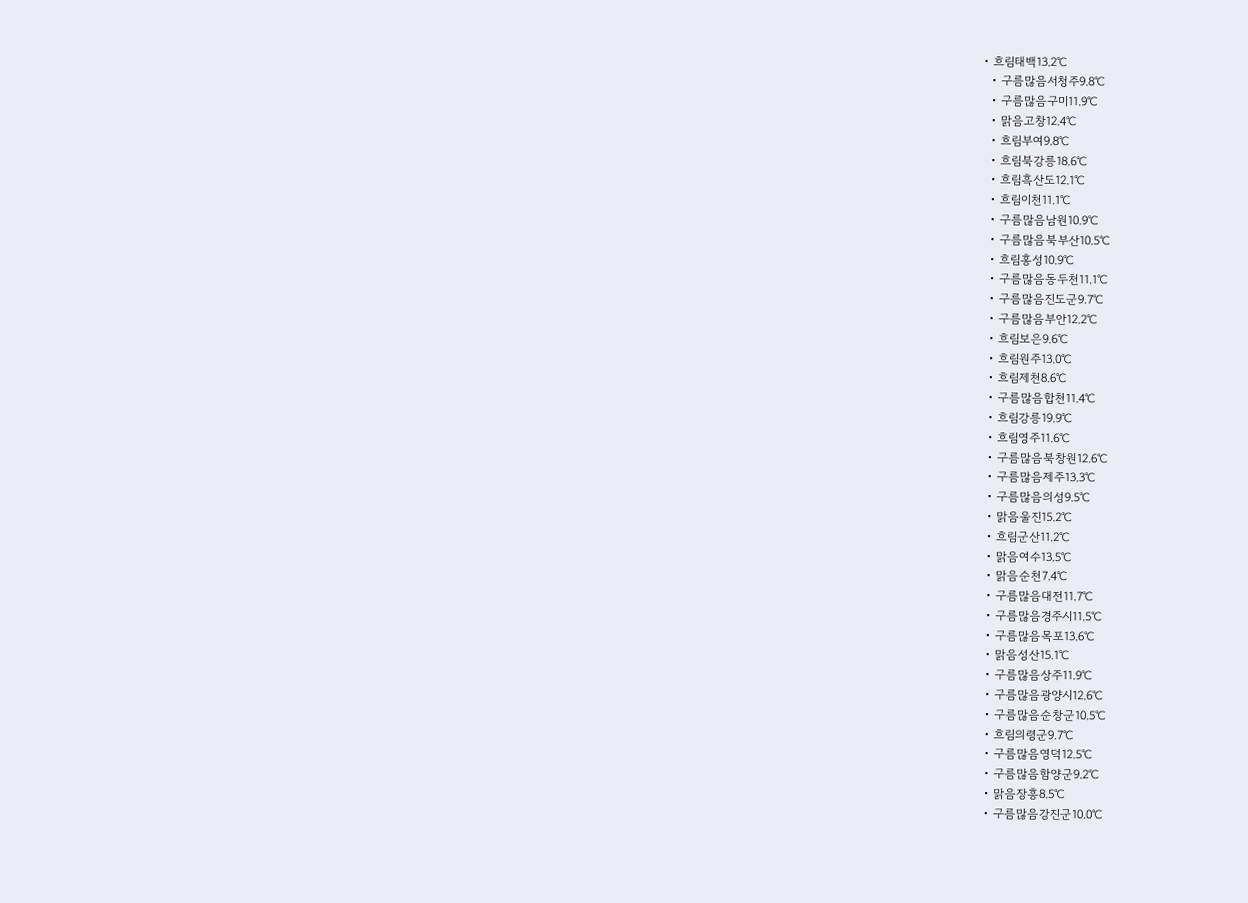• 흐림태백13.2℃
  • 구름많음서청주9.8℃
  • 구름많음구미11.9℃
  • 맑음고창12.4℃
  • 흐림부여9.8℃
  • 흐림북강릉18.6℃
  • 흐림흑산도12.1℃
  • 흐림이천11.1℃
  • 구름많음남원10.9℃
  • 구름많음북부산10.5℃
  • 흐림홍성10.9℃
  • 구름많음동두천11.1℃
  • 구름많음진도군9.7℃
  • 구름많음부안12.2℃
  • 흐림보은9.6℃
  • 흐림원주13.0℃
  • 흐림제천8.6℃
  • 구름많음합천11.4℃
  • 흐림강릉19.9℃
  • 흐림영주11.6℃
  • 구름많음북창원12.6℃
  • 구름많음제주13.3℃
  • 구름많음의성9.5℃
  • 맑음울진15.2℃
  • 흐림군산11.2℃
  • 맑음여수13.5℃
  • 맑음순천7.4℃
  • 구름많음대전11.7℃
  • 구름많음경주시11.5℃
  • 구름많음목포13.6℃
  • 맑음성산15.1℃
  • 구름많음상주11.9℃
  • 구름많음광양시12.6℃
  • 구름많음순창군10.5℃
  • 흐림의령군9.7℃
  • 구름많음영덕12.5℃
  • 구름많음함양군9.2℃
  • 맑음장흥8.5℃
  • 구름많음강진군10.0℃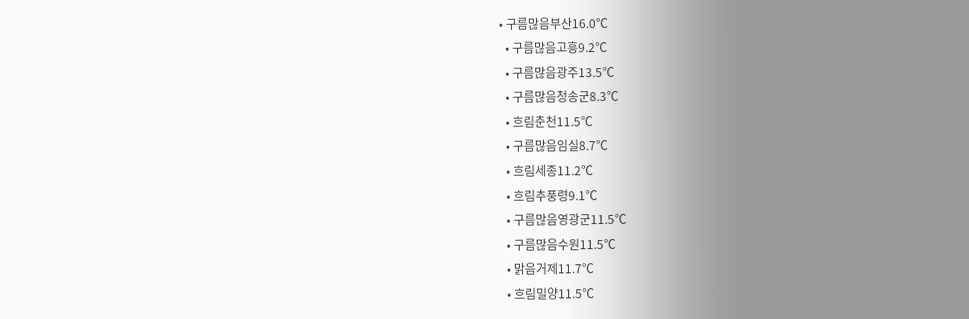• 구름많음부산16.0℃
  • 구름많음고흥9.2℃
  • 구름많음광주13.5℃
  • 구름많음청송군8.3℃
  • 흐림춘천11.5℃
  • 구름많음임실8.7℃
  • 흐림세종11.2℃
  • 흐림추풍령9.1℃
  • 구름많음영광군11.5℃
  • 구름많음수원11.5℃
  • 맑음거제11.7℃
  • 흐림밀양11.5℃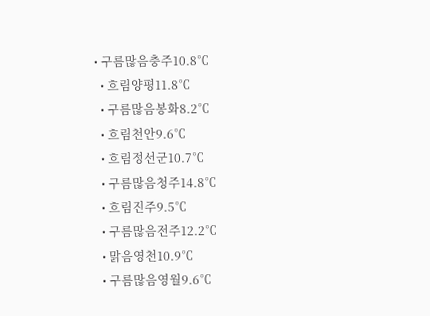• 구름많음충주10.8℃
  • 흐림양평11.8℃
  • 구름많음봉화8.2℃
  • 흐림천안9.6℃
  • 흐림정선군10.7℃
  • 구름많음청주14.8℃
  • 흐림진주9.5℃
  • 구름많음전주12.2℃
  • 맑음영천10.9℃
  • 구름많음영월9.6℃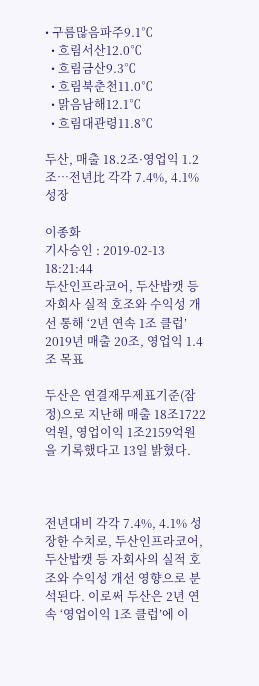• 구름많음파주9.1℃
  • 흐림서산12.0℃
  • 흐림금산9.3℃
  • 흐림북춘천11.0℃
  • 맑음남해12.1℃
  • 흐림대관령11.8℃

두산, 매출 18.2조·영업익 1.2조…전년比 각각 7.4%, 4.1% 성장

이종화
기사승인 : 2019-02-13 18:21:44
두산인프라코어, 두산밥캣 등 자회사 실적 호조와 수익성 개선 통해 ‘2년 연속 1조 클럽’
2019년 매출 20조, 영업익 1.4조 목표

두산은 연결재무제표기준(잠정)으로 지난해 매출 18조1722억원, 영업이익 1조2159억원을 기록했다고 13일 밝혔다.



전년대비 각각 7.4%, 4.1% 성장한 수치로, 두산인프라코어, 두산밥캣 등 자회사의 실적 호조와 수익성 개선 영향으로 분석된다. 이로써 두산은 2년 연속 ‘영업이익 1조 클럽’에 이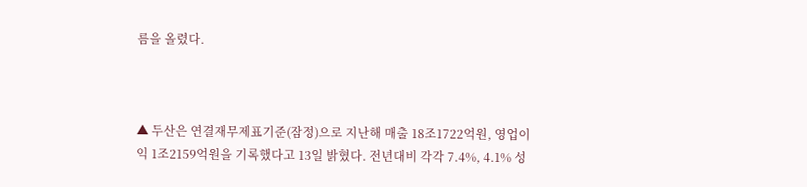름을 올렸다.



▲ 두산은 연결재무제표기준(잠정)으로 지난해 매출 18조1722억원, 영업이익 1조2159억원을 기록했다고 13일 밝혔다. 전년대비 각각 7.4%, 4.1% 성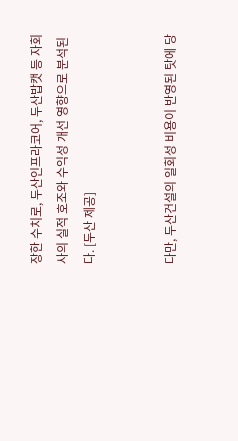장한 수치로, 두산인프라코어, 두산밥캣 등 자회사의 실적 호조와 수익성 개선 영향으로 분석된다. [두산 제공]


다만, 두산건설의 일회성 비용이 반영된 탓에 당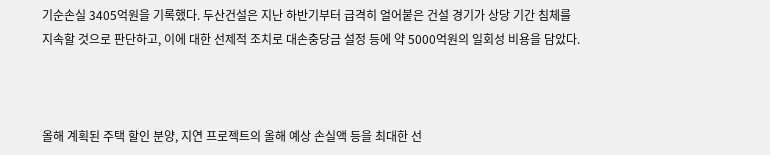기순손실 3405억원을 기록했다. 두산건설은 지난 하반기부터 급격히 얼어붙은 건설 경기가 상당 기간 침체를 지속할 것으로 판단하고, 이에 대한 선제적 조치로 대손충당금 설정 등에 약 5000억원의 일회성 비용을 담았다.



올해 계획된 주택 할인 분양, 지연 프로젝트의 올해 예상 손실액 등을 최대한 선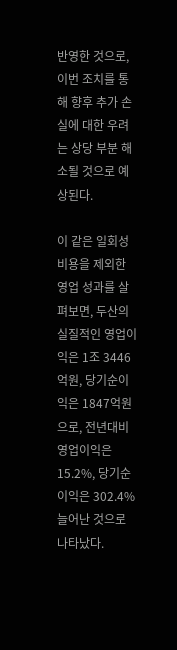반영한 것으로, 이번 조치를 통해 향후 추가 손실에 대한 우려는 상당 부분 해소될 것으로 예상된다.

이 같은 일회성 비용을 제외한 영업 성과를 살펴보면, 두산의 실질적인 영업이익은 1조 3446억원, 당기순이익은 1847억원으로, 전년대비 영업이익은 15.2%, 당기순이익은 302.4% 늘어난 것으로 나타났다.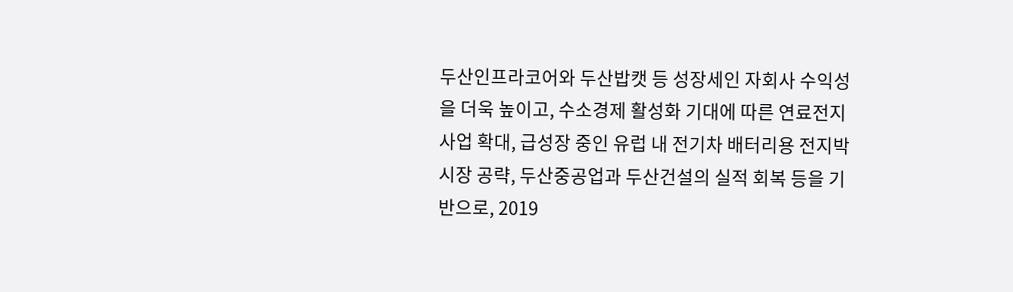두산인프라코어와 두산밥캣 등 성장세인 자회사 수익성을 더욱 높이고, 수소경제 활성화 기대에 따른 연료전지 사업 확대, 급성장 중인 유럽 내 전기차 배터리용 전지박 시장 공략, 두산중공업과 두산건설의 실적 회복 등을 기반으로, 2019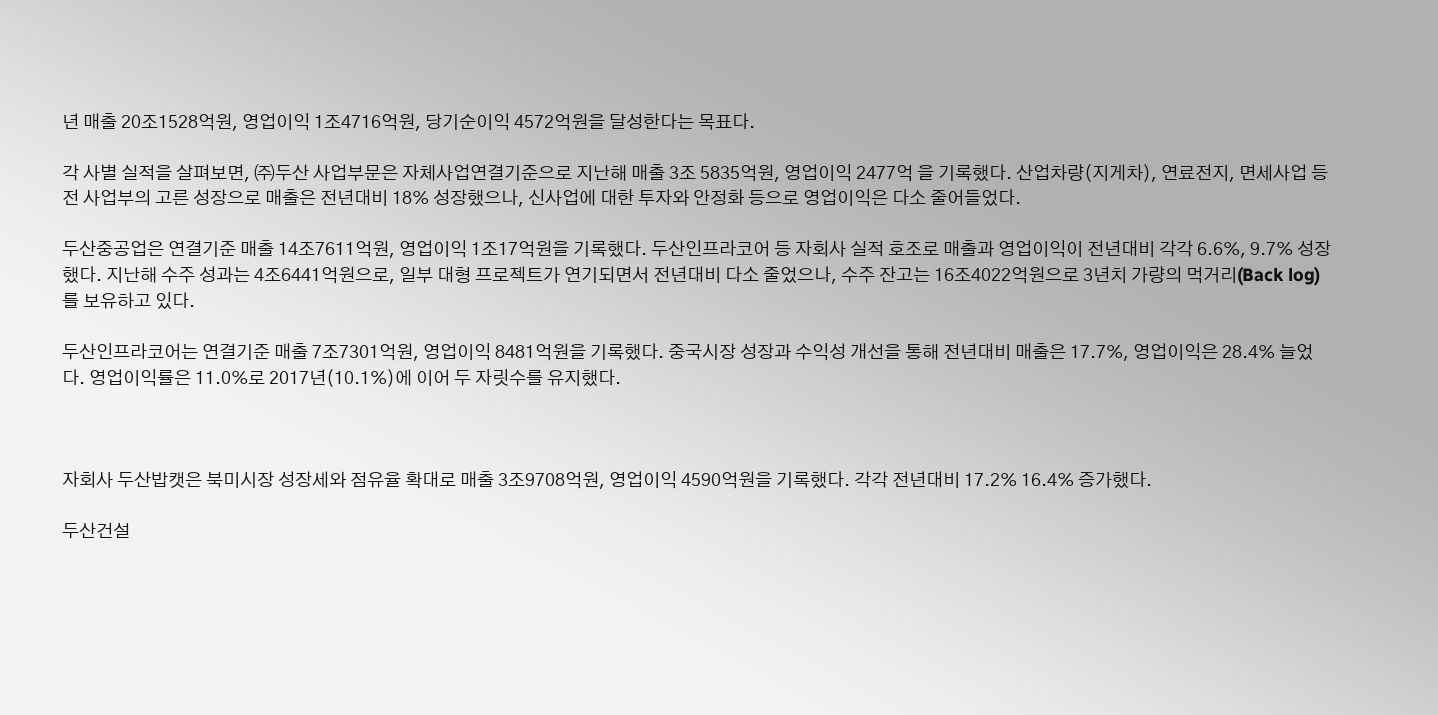년 매출 20조1528억원, 영업이익 1조4716억원, 당기순이익 4572억원을 달성한다는 목표다.

각 사별 실적을 살펴보면, ㈜두산 사업부문은 자체사업연결기준으로 지난해 매출 3조 5835억원, 영업이익 2477억 을 기록했다. 산업차량(지게차), 연료전지, 면세사업 등 전 사업부의 고른 성장으로 매출은 전년대비 18% 성장했으나, 신사업에 대한 투자와 안정화 등으로 영업이익은 다소 줄어들었다.

두산중공업은 연결기준 매출 14조7611억원, 영업이익 1조17억원을 기록했다. 두산인프라코어 등 자회사 실적 호조로 매출과 영업이익이 전년대비 각각 6.6%, 9.7% 성장했다. 지난해 수주 성과는 4조6441억원으로, 일부 대형 프로젝트가 연기되면서 전년대비 다소 줄었으나, 수주 잔고는 16조4022억원으로 3년치 가량의 먹거리(Back log)를 보유하고 있다.

두산인프라코어는 연결기준 매출 7조7301억원, 영업이익 8481억원을 기록했다. 중국시장 성장과 수익성 개선을 통해 전년대비 매출은 17.7%, 영업이익은 28.4% 늘었다. 영업이익률은 11.0%로 2017년(10.1%)에 이어 두 자릿수를 유지했다.



자회사 두산밥캣은 북미시장 성장세와 점유율 확대로 매출 3조9708억원, 영업이익 4590억원을 기록했다. 각각 전년대비 17.2% 16.4% 증가했다.

두산건설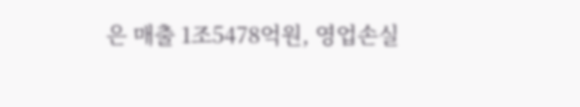은 매출 1조5478억원, 영업손실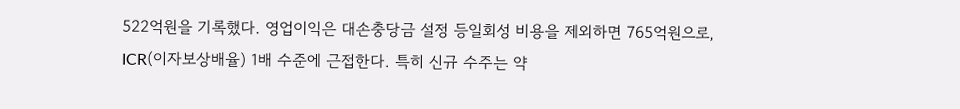522억원을 기록했다. 영업이익은 대손충당금 설정 등일회성 비용을 제외하면 765억원으로, ICR(이자보상배율) 1배 수준에 근접한다. 특히 신규 수주는 약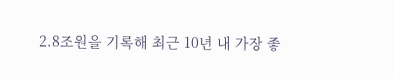2.8조원을 기록해 최근 10년 내 가장 좋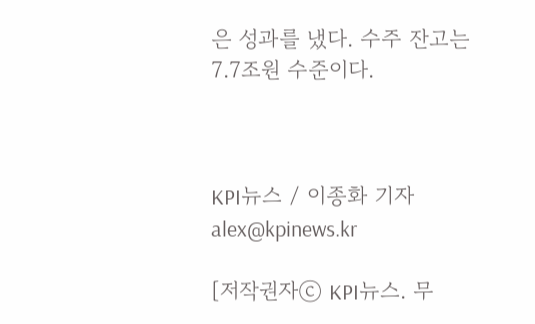은 성과를 냈다. 수주 잔고는 7.7조원 수준이다.



KPI뉴스 / 이종화 기자 alex@kpinews.kr

[저작권자ⓒ KPI뉴스. 무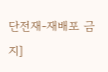단전재-재배포 금지]